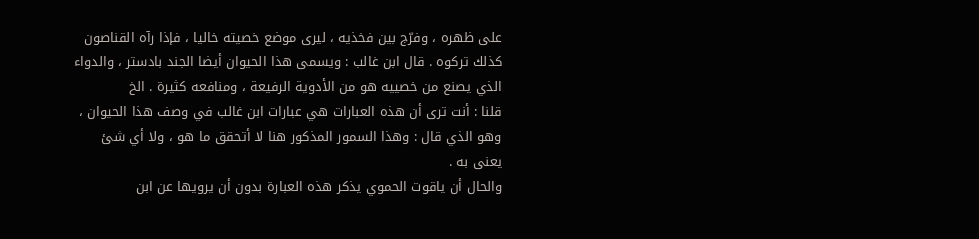على ظهره ، وفرّج بين فخذيه ، ليرى موضع خصيته خاليا ، فإذا رآه القناصون كذلك تركوه . قال ابن غالب : ويسمى هذا الحيوان أيضا الجند بادستر ، والدواء الذي يصنع من خصييه هو من الأدوية الرفيعة ، ومنافعه كثيرة . الخ
قلنا : أنت ترى أن هذه العبارات هي عبارات ابن غالب في وصف هذا الحيوان ، وهو الذي قال : وهذا السمور المذكور هنا لا أتحقق ما هو ، ولا أي شئ يعنى به .
والحال أن ياقوت الحموي يذكر هذه العبارة بدون أن يرويها عن ابن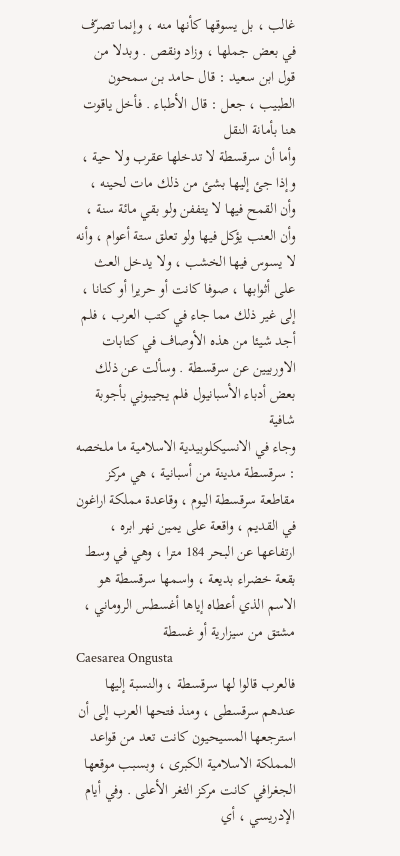غالب ، بل يسوقها كأنها منه ، وإنما تصرّف في بعض جملها ، وزاد ونقص . وبدلا من قول ابن سعيد : قال حامد بن سمحون الطبيب ، جعل : قال الأطباء . فأخل ياقوت هنا بأمانة النقل
وأما أن سرقسطة لا تدخلها عقرب ولا حية ، وإذا جئ إليها بشئ من ذلك مات لحينه ، وأن القمح فيها لا يتففن ولو بقي مائة سنة ، وأن العنب يؤكل فيها ولو تعلق ستة أعوام ، وأنه لا يسوس فيها الخشب ، ولا يدخل العث على أثوابها ، صوفا كانت أو حريرا أو كتانا ، إلى غير ذلك مما جاء في كتب العرب ، فلم أجد شيئا من هذه الأوصاف في كتابات الاوربيين عن سرقسطة . وسألت عن ذلك بعض أدباء الأسبانيول فلم يجيبوني بأجوبة شافية
وجاء في الانسيكلوبيدية الاسلامية ما ملخصه : سرقسطة مدينة من أسبانية ، هي مركز مقاطعة سرقسطة اليوم ، وقاعدة مملكة اراغون في القديم ، واقعة على يمين نهر ابره ، ارتفاعها عن البحر 184 مترا ، وهي في وسط بقعة خضراء بديعة ، واسمها سرقسطة هو الاسم الذي أعطاه إياها أغسطس الروماني ، مشتق من سيزارية أو غسطة
Caesarea Ongusta
فالعرب قالوا لها سرقسطة ، والنسبة إليها عندهم سرقسطى ، ومنذ فتحها العرب إلى أن استرجعها المسيحيون كانت تعد من قواعد المملكة الاسلامية الكبرى ، وبسبب موقعها الجغرافي كانت مركز الثغر الأعلى . وفي أيام الإدريسي ، أي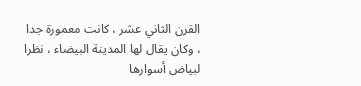القرن الثاني عشر ، كانت معمورة جدا ، وكان يقال لها المدينة البيضاء ، نظرا لبياض أسوارها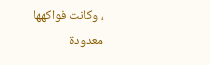، وكانت فواكهها معدودة